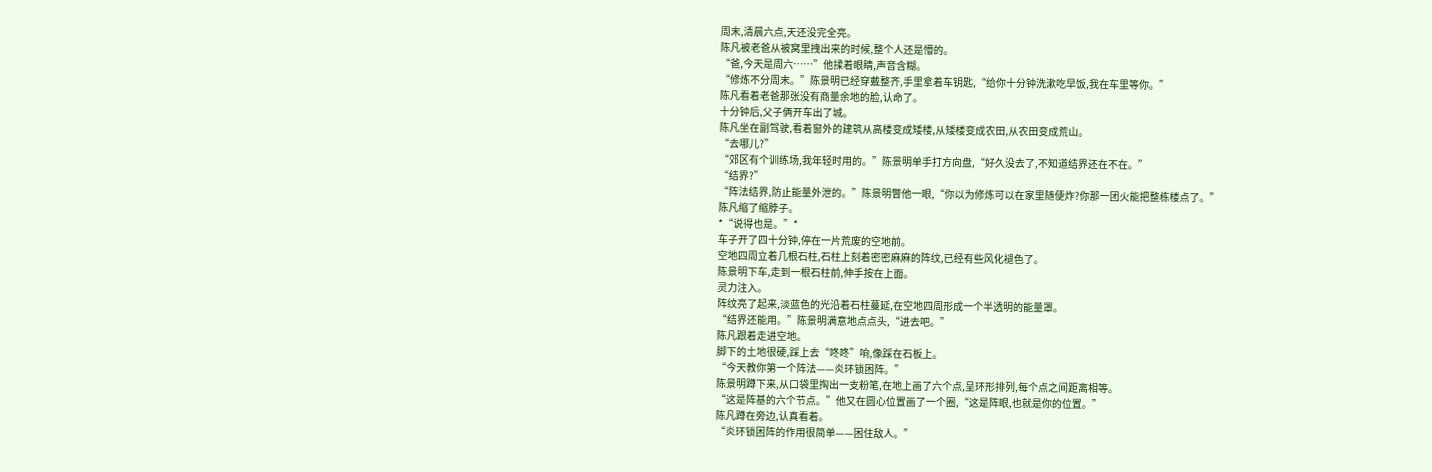周末,清晨六点,天还没完全亮。
陈凡被老爸从被窝里拽出来的时候,整个人还是懵的。
“爸,今天是周六……”他揉着眼睛,声音含糊。
“修炼不分周末。”陈景明已经穿戴整齐,手里拿着车钥匙,“给你十分钟洗漱吃早饭,我在车里等你。”
陈凡看着老爸那张没有商量余地的脸,认命了。
十分钟后,父子俩开车出了城。
陈凡坐在副驾驶,看着窗外的建筑从高楼变成矮楼,从矮楼变成农田,从农田变成荒山。
“去哪儿?”
“郊区有个训练场,我年轻时用的。”陈景明单手打方向盘,“好久没去了,不知道结界还在不在。”
“结界?”
“阵法结界,防止能量外泄的。”陈景明瞥他一眼,“你以为修炼可以在家里随便炸?你那一团火能把整栋楼点了。”
陈凡缩了缩脖子。
*“说得也是。”*
车子开了四十分钟,停在一片荒废的空地前。
空地四周立着几根石柱,石柱上刻着密密麻麻的阵纹,已经有些风化褪色了。
陈景明下车,走到一根石柱前,伸手按在上面。
灵力注入。
阵纹亮了起来,淡蓝色的光沿着石柱蔓延,在空地四周形成一个半透明的能量罩。
“结界还能用。”陈景明满意地点点头,“进去吧。”
陈凡跟着走进空地。
脚下的土地很硬,踩上去“咚咚”响,像踩在石板上。
“今天教你第一个阵法——炎环锁困阵。”
陈景明蹲下来,从口袋里掏出一支粉笔,在地上画了六个点,呈环形排列,每个点之间距离相等。
“这是阵基的六个节点。”他又在圆心位置画了一个圈,“这是阵眼,也就是你的位置。”
陈凡蹲在旁边,认真看着。
“炎环锁困阵的作用很简单——困住敌人。”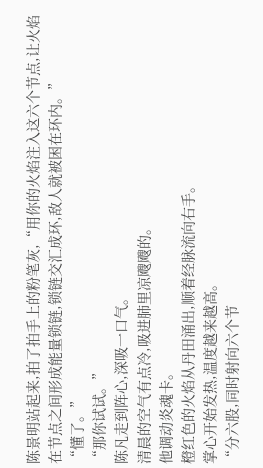陈景明站起来,拍了拍手上的粉笔灰,“用你的火焰注入这六个节点,让火焰在节点之间形成能量锁链,锁链交汇成环,敌人就被困在环内。”
“懂了。”
“那你试试。”
陈凡走到阵心,深吸一口气。
清晨的空气有点冷,吸进肺里凉飕飕的。
他调动炎魂卡。
橙红色的火焰从丹田涌出,顺着经脉流向右手。
掌心开始发热,温度越来越高。
“分六股,同时射向六个节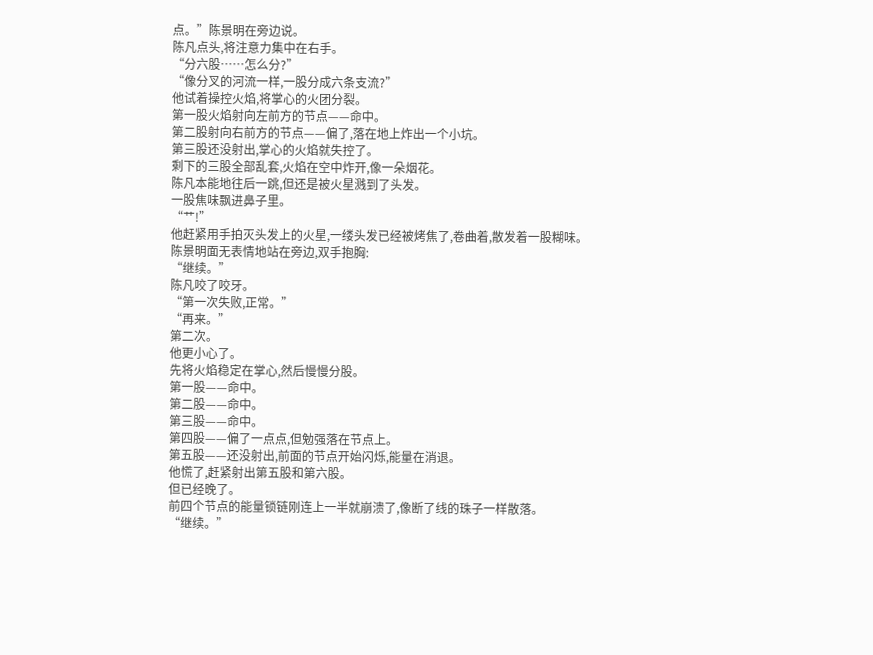点。”陈景明在旁边说。
陈凡点头,将注意力集中在右手。
“分六股……怎么分?”
“像分叉的河流一样,一股分成六条支流?”
他试着操控火焰,将掌心的火团分裂。
第一股火焰射向左前方的节点——命中。
第二股射向右前方的节点——偏了,落在地上炸出一个小坑。
第三股还没射出,掌心的火焰就失控了。
剩下的三股全部乱套,火焰在空中炸开,像一朵烟花。
陈凡本能地往后一跳,但还是被火星溅到了头发。
一股焦味飘进鼻子里。
“艹!”
他赶紧用手拍灭头发上的火星,一缕头发已经被烤焦了,卷曲着,散发着一股糊味。
陈景明面无表情地站在旁边,双手抱胸:
“继续。”
陈凡咬了咬牙。
“第一次失败,正常。”
“再来。”
第二次。
他更小心了。
先将火焰稳定在掌心,然后慢慢分股。
第一股——命中。
第二股——命中。
第三股——命中。
第四股——偏了一点点,但勉强落在节点上。
第五股——还没射出,前面的节点开始闪烁,能量在消退。
他慌了,赶紧射出第五股和第六股。
但已经晚了。
前四个节点的能量锁链刚连上一半就崩溃了,像断了线的珠子一样散落。
“继续。”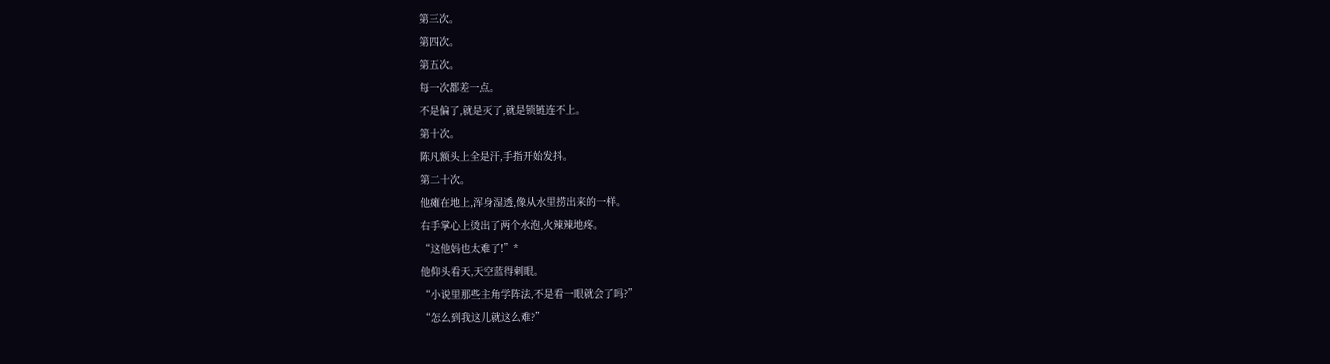第三次。
第四次。
第五次。
每一次都差一点。
不是偏了,就是灭了,就是锁链连不上。
第十次。
陈凡额头上全是汗,手指开始发抖。
第二十次。
他瘫在地上,浑身湿透,像从水里捞出来的一样。
右手掌心上烫出了两个水泡,火辣辣地疼。
“这他妈也太难了!”*
他仰头看天,天空蓝得刺眼。
“小说里那些主角学阵法,不是看一眼就会了吗?”
“怎么到我这儿就这么难?”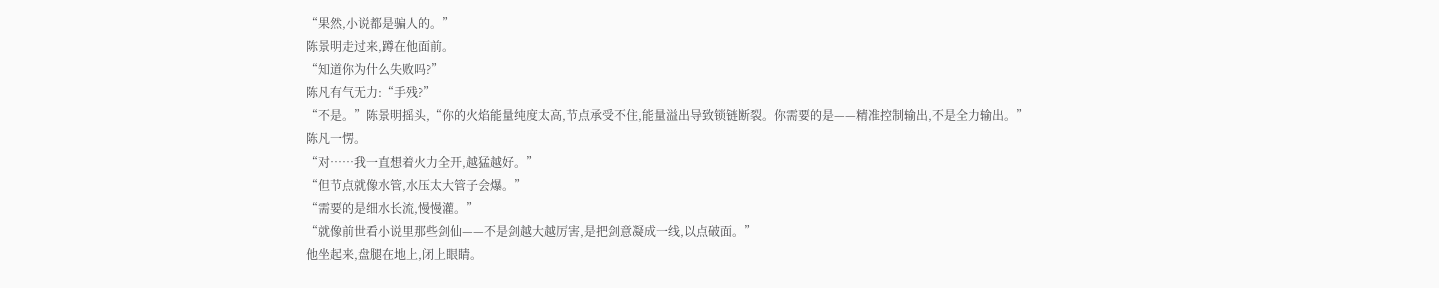“果然,小说都是骗人的。”
陈景明走过来,蹲在他面前。
“知道你为什么失败吗?”
陈凡有气无力:“手残?”
“不是。”陈景明摇头,“你的火焰能量纯度太高,节点承受不住,能量溢出导致锁链断裂。你需要的是——精准控制输出,不是全力输出。”
陈凡一愣。
“对……我一直想着火力全开,越猛越好。”
“但节点就像水管,水压太大管子会爆。”
“需要的是细水长流,慢慢灌。”
“就像前世看小说里那些剑仙——不是剑越大越厉害,是把剑意凝成一线,以点破面。”
他坐起来,盘腿在地上,闭上眼睛。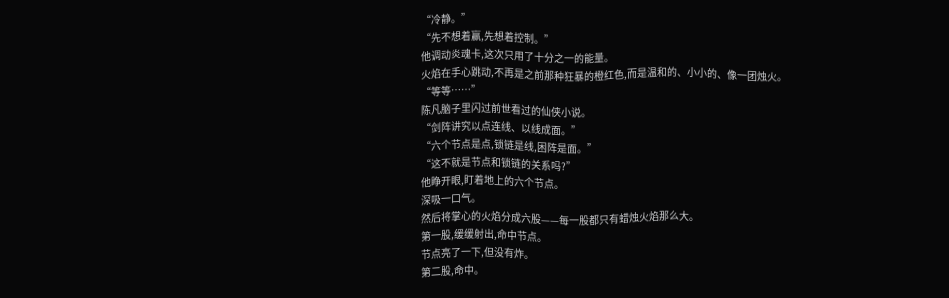“冷静。”
“先不想着赢,先想着控制。”
他调动炎魂卡,这次只用了十分之一的能量。
火焰在手心跳动,不再是之前那种狂暴的橙红色,而是温和的、小小的、像一团烛火。
“等等……”
陈凡脑子里闪过前世看过的仙侠小说。
“剑阵讲究以点连线、以线成面。”
“六个节点是点,锁链是线,困阵是面。”
“这不就是节点和锁链的关系吗?”
他睁开眼,盯着地上的六个节点。
深吸一口气。
然后将掌心的火焰分成六股——每一股都只有蜡烛火焰那么大。
第一股,缓缓射出,命中节点。
节点亮了一下,但没有炸。
第二股,命中。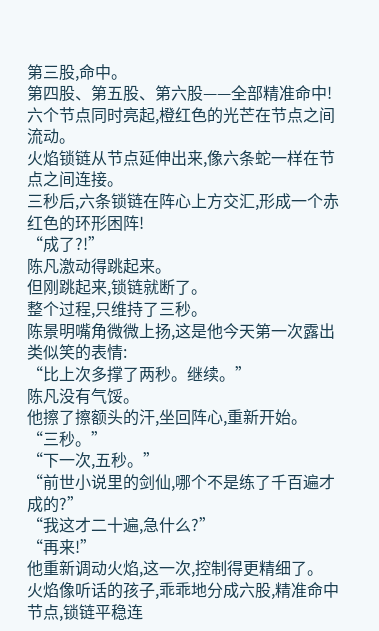第三股,命中。
第四股、第五股、第六股——全部精准命中!
六个节点同时亮起,橙红色的光芒在节点之间流动。
火焰锁链从节点延伸出来,像六条蛇一样在节点之间连接。
三秒后,六条锁链在阵心上方交汇,形成一个赤红色的环形困阵!
“成了?!”
陈凡激动得跳起来。
但刚跳起来,锁链就断了。
整个过程,只维持了三秒。
陈景明嘴角微微上扬,这是他今天第一次露出类似笑的表情:
“比上次多撑了两秒。继续。”
陈凡没有气馁。
他擦了擦额头的汗,坐回阵心,重新开始。
“三秒。”
“下一次,五秒。”
“前世小说里的剑仙,哪个不是练了千百遍才成的?”
“我这才二十遍,急什么?”
“再来!”
他重新调动火焰,这一次,控制得更精细了。
火焰像听话的孩子,乖乖地分成六股,精准命中节点,锁链平稳连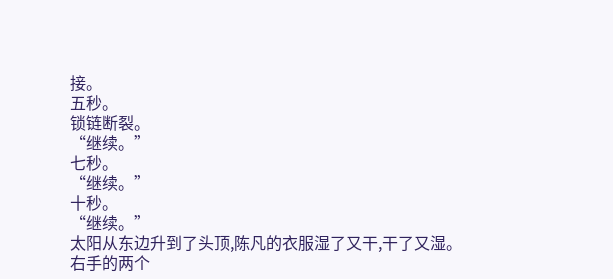接。
五秒。
锁链断裂。
“继续。”
七秒。
“继续。”
十秒。
“继续。”
太阳从东边升到了头顶,陈凡的衣服湿了又干,干了又湿。
右手的两个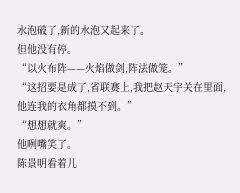水泡破了,新的水泡又起来了。
但他没有停。
“以火布阵——火焰做剑,阵法做笼。”
“这招要是成了,省联赛上,我把赵天宇关在里面,他连我的衣角都摸不到。”
“想想就爽。”
他咧嘴笑了。
陈景明看着儿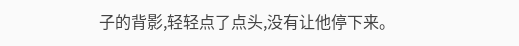子的背影,轻轻点了点头,没有让他停下来。